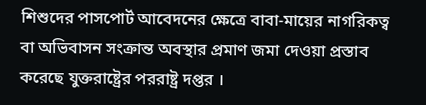শিশুদের পাসপোর্ট আবেদনের ক্ষেত্রে বাবা-মায়ের নাগরিকত্ব বা অভিবাসন সংক্রান্ত অবস্থার প্রমাণ জমা দেওয়া প্রস্তাব করেছে যুক্তরাষ্ট্রের পররাষ্ট্র দপ্তর ।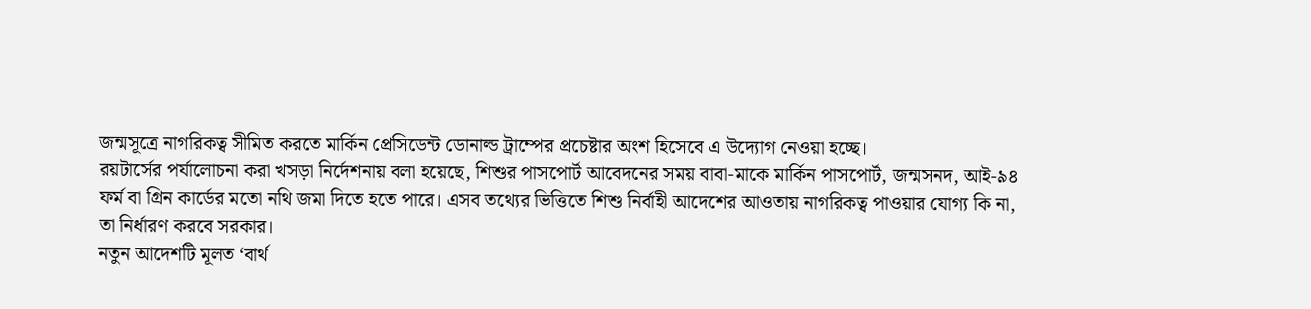জন্মসূত্রে নাগরিকত্ব সীমিত করতে মার্কিন প্রেসিডেন্ট ডোনাল্ড ট্রাম্পের প্রচেষ্টার অংশ হিসেবে এ উদ্যোগ নেওয়া হচ্ছে।
রয়টার্সের পর্যালোচনা করা খসড়া নির্দেশনায় বলা হয়েছে, শিশুর পাসপোর্ট আবেদনের সময় বাবা-মাকে মার্কিন পাসপোর্ট, জন্মসনদ, আই-৯৪ ফর্ম বা গ্রিন কার্ডের মতো নথি জমা দিতে হতে পারে। এসব তথ্যের ভিত্তিতে শিশু নির্বাহী আদেশের আওতায় নাগরিকত্ব পাওয়ার যোগ্য কি না, তা নির্ধারণ করবে সরকার।
নতুন আদেশটি মূলত ‘বার্থ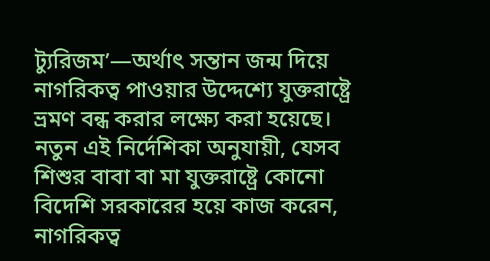ট্যুরিজম’—অর্থাৎ সন্তান জন্ম দিয়ে নাগরিকত্ব পাওয়ার উদ্দেশ্যে যুক্তরাষ্ট্রে ভ্রমণ বন্ধ করার লক্ষ্যে করা হয়েছে। নতুন এই নির্দেশিকা অনুযায়ী, যেসব শিশুর বাবা বা মা যুক্তরাষ্ট্রে কোনো বিদেশি সরকারের হয়ে কাজ করেন, নাগরিকত্ব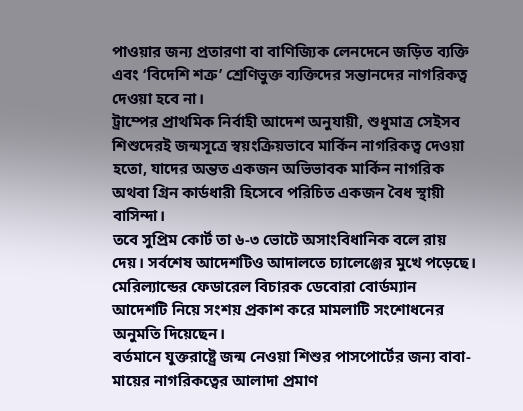পাওয়ার জন্য প্রতারণা বা বাণিজ্যিক লেনদেনে জড়িত ব্যক্তি এবং ‘বিদেশি শত্রু’ শ্রেণিভুক্ত ব্যক্তিদের সন্তানদের নাগরিকত্ব দেওয়া হবে না।
ট্রাম্পের প্রাথমিক নির্বাহী আদেশ অনুযায়ী, শুধুমাত্র সেইসব শিশুদেরই জন্মসূত্রে স্বয়ংক্রিয়ভাবে মার্কিন নাগরিকত্ব দেওয়া হতো, যাদের অন্তত একজন অভিভাবক মার্কিন নাগরিক অথবা গ্রিন কার্ডধারী হিসেবে পরিচিত একজন বৈধ স্থায়ী বাসিন্দা।
তবে সুপ্রিম কোর্ট তা ৬-৩ ভোটে অসাংবিধানিক বলে রায় দেয়। সর্বশেষ আদেশটিও আদালতে চ্যালেঞ্জের মুখে পড়েছে। মেরিল্যান্ডের ফেডারেল বিচারক ডেবোরা বোর্ডম্যান আদেশটি নিয়ে সংশয় প্রকাশ করে মামলাটি সংশোধনের অনুমতি দিয়েছেন।
বর্তমানে যুক্তরাষ্ট্রে জন্ম নেওয়া শিশুর পাসপোর্টের জন্য বাবা-মায়ের নাগরিকত্বের আলাদা প্রমাণ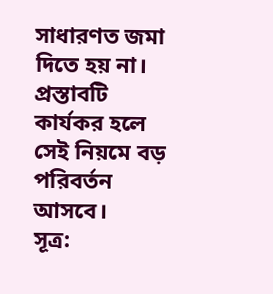সাধারণত জমা দিতে হয় না। প্রস্তাবটি কার্যকর হলে সেই নিয়মে বড় পরিবর্তন আসবে।
সূত্র: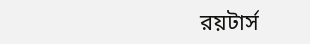রয়টার্স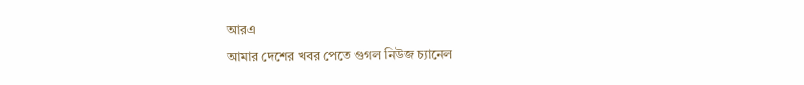আরএ
আমার দেশের খবর পেতে গুগল নিউজ চ্যানেল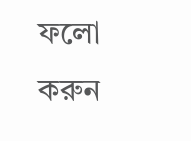ফলো করুন